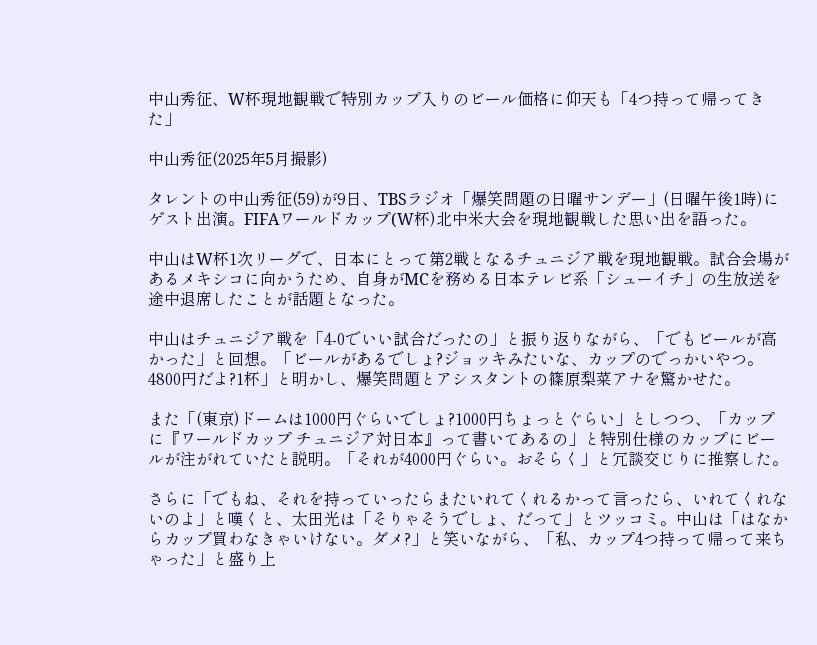中山秀征、W杯現地観戦で特別カップ入りのビール価格に仰天も「4つ持って帰ってきた」

中山秀征(2025年5月撮影)

タレントの中山秀征(59)が9日、TBSラジオ「爆笑問題の日曜サンデー」(日曜午後1時)にゲスト出演。FIFAワールドカップ(W杯)北中米大会を現地観戦した思い出を語った。

中山はW杯1次リーグで、日本にとって第2戦となるチュニジア戦を現地観戦。試合会場があるメキシコに向かうため、自身がMCを務める日本テレビ系「シューイチ」の生放送を途中退席したことが話題となった。

中山はチュニジア戦を「4-0でいい試合だったの」と振り返りながら、「でもビールが高かった」と回想。「ビールがあるでしょ?ジョッキみたいな、カップのでっかいやつ。4800円だよ?1杯」と明かし、爆笑問題とアシスタントの篠原梨菜アナを驚かせた。

また「(東京)ドームは1000円ぐらいでしょ?1000円ちょっとぐらい」としつつ、「カップに『ワールドカップ チュニジア対日本』って書いてあるの」と特別仕様のカップにビールが注がれていたと説明。「それが4000円ぐらい。おそらく」と冗談交じりに推察した。

さらに「でもね、それを持っていったらまたいれてくれるかって言ったら、いれてくれないのよ」と嘆くと、太田光は「そりゃそうでしょ、だって」とツッコミ。中山は「はなからカップ買わなきゃいけない。ダメ?」と笑いながら、「私、カップ4つ持って帰って来ちゃった」と盛り上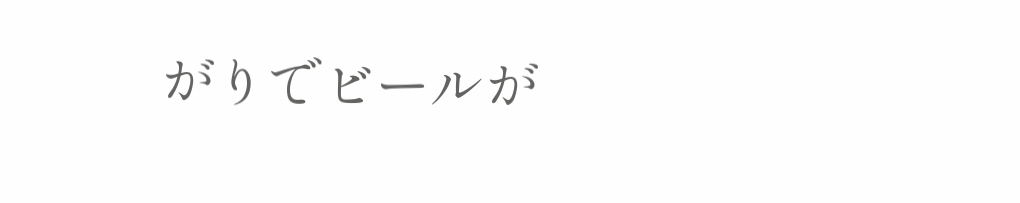がりでビールが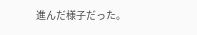進んだ様子だった。